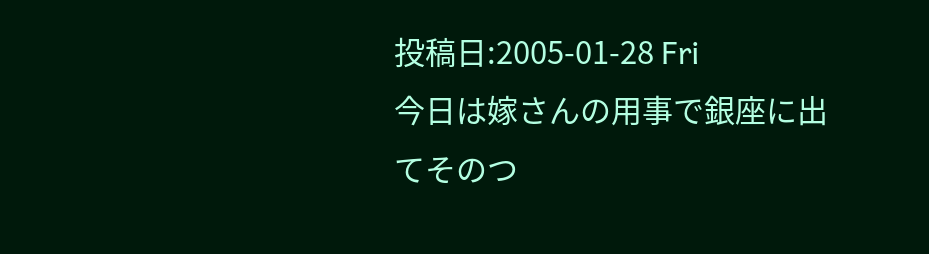投稿日:2005-01-28 Fri
今日は嫁さんの用事で銀座に出てそのつ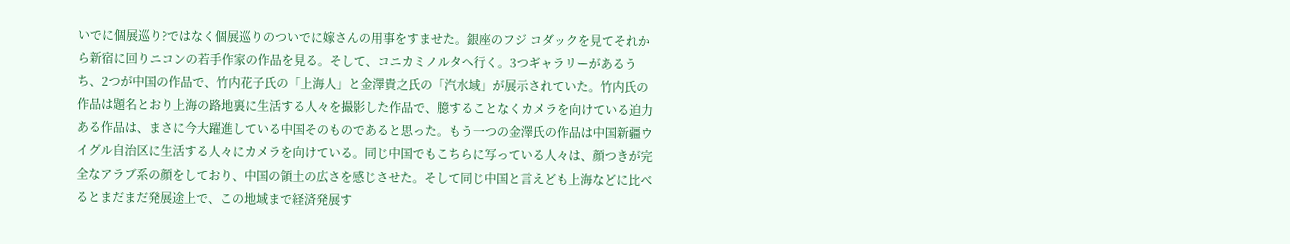いでに個展巡り?ではなく個展巡りのついでに嫁さんの用事をすませた。銀座のフジ コダックを見てそれから新宿に回りニコンの若手作家の作品を見る。そして、コニカミノルタへ行く。3つギャラリーがあるうち、2つが中国の作品で、竹内花子氏の「上海人」と金澤貴之氏の「汽水域」が展示されていた。竹内氏の作品は題名とおり上海の路地裏に生活する人々を撮影した作品で、臆することなくカメラを向けている迫力ある作品は、まさに今大躍進している中国そのものであると思った。もう一つの金澤氏の作品は中国新疆ウイグル自治区に生活する人々にカメラを向けている。同じ中国でもこちらに写っている人々は、顔つきが完全なアラブ系の顔をしており、中国の領土の広さを感じさせた。そして同じ中国と言えども上海などに比べるとまだまだ発展途上で、この地域まで経済発展す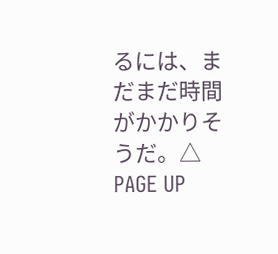るには、まだまだ時間がかかりそうだ。△ PAGE UP